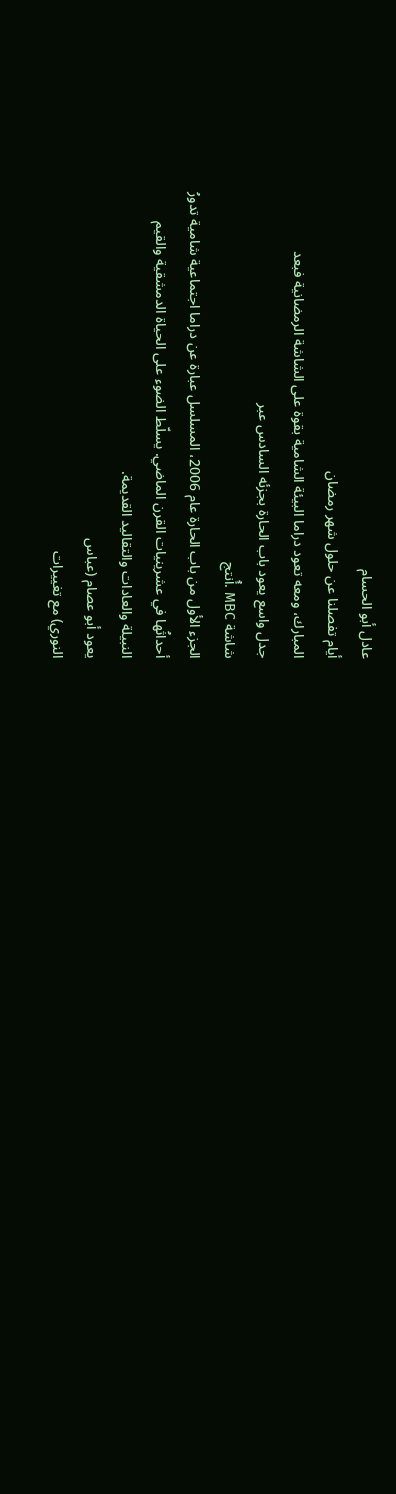عادل أبو الحسام
أيام تفصلنا عن حلول شهر رمضان
المبارك، ومعه تعود دراما البيئة الشامية بقوة على الشاشة الرمضانية فبعد
جدل واسع يعود باب الحارة بجزئه السادس عبر
شاشة MBC .أُنتج
الجزء الأول من باب الحارة عام 2006، المسلسل عبارة عن دراما اجتماعية شامية تدورُ
أحداثُها في عشرينيات القرن الماضي. يسلّط الضوء على الحياة الدمشقية والقيم
النبيلة والعادات والتقاليد القديمة.
يعود أبو عصام (عباس
النوري) مع تغييرات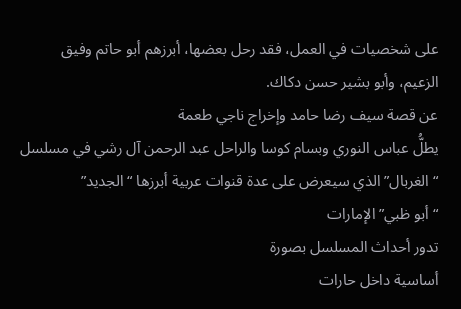على شخصيات في العمل، فقد رحل بعضها، أبرزهم أبو حاتم وفيق
الزعيم، وأبو بشير حسن دكاك.
عن قصة سيف رضا حامد وإخراج ناجي طعمة
يطلُّ عباس النوري وبسام كوسا والراحل عبد الرحمن آل رشي في مسلسل
“الغربال” الذي سيعرض على عدة قنوات عربية أبرزها “الجديد”
“أبو ظبي” الإمارات
تدور أحداث المسلسل بصورة
أساسية داخل حارات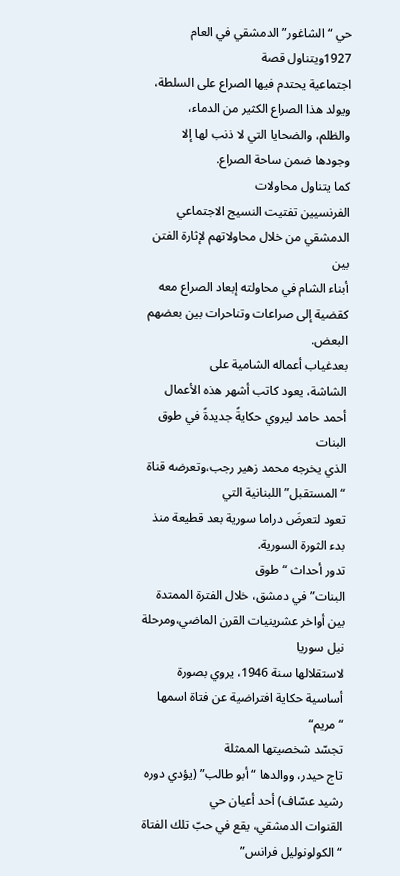حي “الشاغور” الدمشقي في العام 1927ويتناول قصة
اجتماعية يحتدم فيها الصراع على السلطة، ويولد هذا الصراع الكثير من الدماء،
والظلم، والضحايا التي لا ذنب لها إلا وجودها ضمن ساحة الصراع.
كما يتناول محاولات
الفرنسيين تفتيت النسيج الاجتماعي الدمشقي من خلال محاولاتهم لإثارة الفتن بين
أبناء الشام في محاولته إبعاد الصراع معه كقضية إلى صراعات وتناحرات بين بعضهم
البعض.
بعدغياب أعماله الشامية على
الشاشة، يعود كاتب أشهر هذه الأعمال أحمد حامد ليروي حكايةً جديدةً في طوق البنات
الذي يخرجه محمد زهير رجب،وتعرضه قناة “المستقبل” اللبنانية التي
تعود لتعرضَ دراما سورية بعد قطيعة منذ بدء الثورة السورية.
تدور أحداث “طوق
البنات” في دمشق، خلال الفترة الممتدة بين أواخر عشرينيات القرن الماضي،ومرحلة نيل سوريا
لاستقلالها سنة 1946، يروي بصورة أساسية حكاية افتراضية عن فتاة اسمها “مريم“
تجسّد شخصيتها الممثلة
تاج حيدر، ووالدها “أبو طالب” (يؤدي دوره رشيد عسّاف) أحد أعيان حي
القنوات الدمشقي، يقع في حبّ تلك الفتاة “الكولونوليل فرانس”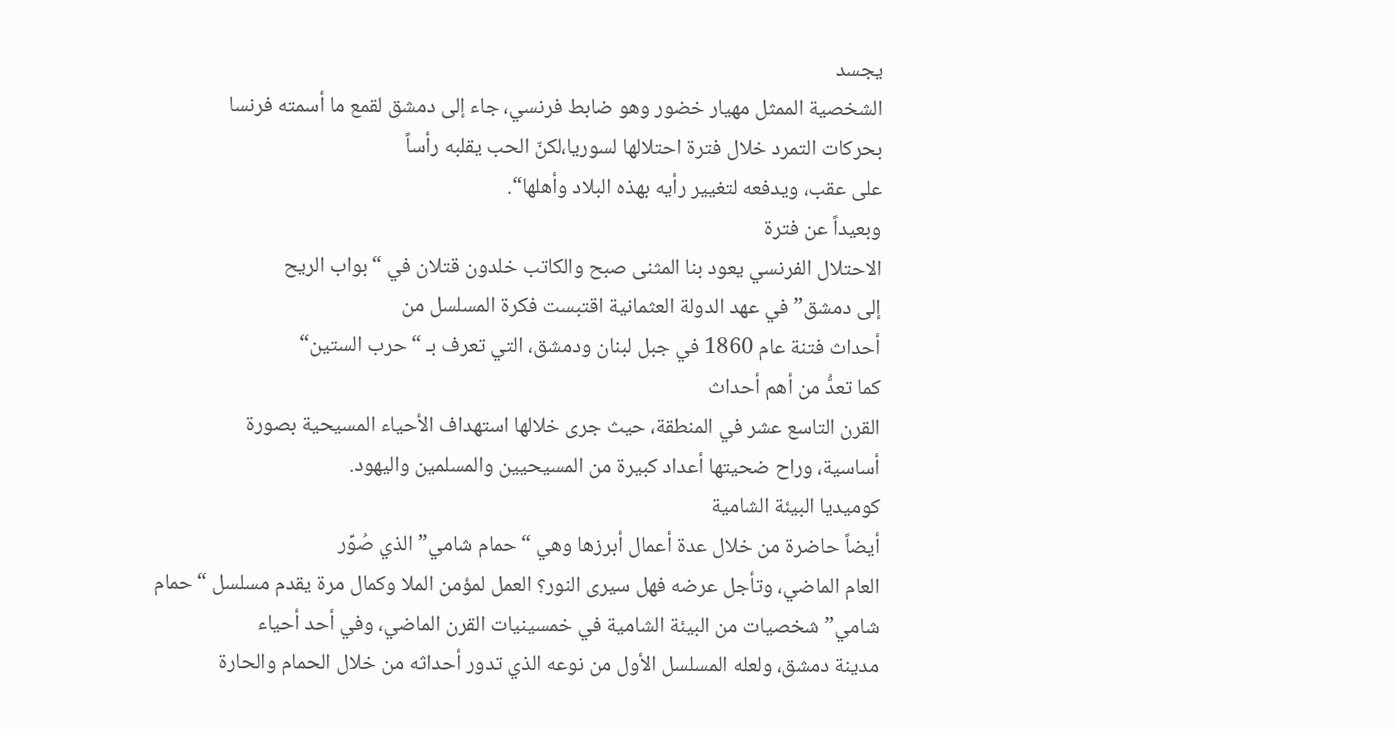يجسد
الشخصية الممثل مهيار خضور وهو ضابط فرنسي، جاء إلى دمشق لقمع ما أسمته فرنسا
بحركات التمرد خلال فترة احتلالها لسوريا،لكنّ الحب يقلبه رأساً
على عقب، ويدفعه لتغيير رأيه بهذه البلاد وأهلها“.
وبعيداً عن فترة
الاحتلال الفرنسي يعود بنا المثنى صبح والكاتب خلدون قتلان في “بواب الريح
إلى دمشق” في عهد الدولة العثمانية اقتبست فكرة المسلسل من
أحداث فتنة عام 1860 في جبل لبنان ودمشق، التي تعرف بـ “حرب الستين“
كما تعدُّ من أهم أحداث
القرن التاسع عشر في المنطقة، حيث جرى خلالها استهداف الأحياء المسيحية بصورة
أساسية، وراح ضحيتها أعداد كبيرة من المسيحيين والمسلمين واليهود.
كوميديا البيئة الشامية
أيضاً حاضرة من خلال عدة أعمال أبرزها وهي “حمام شامي” الذي صُوِّر
العام الماضي، وتأجل عرضه فهل سيرى النور؟ العمل لمؤمن الملا وكمال مرة يقدم مسلسل “حمام
شامي” شخصيات من البيئة الشامية في خمسينيات القرن الماضي، وفي أحد أحياء
مدينة دمشق، ولعله المسلسل الأول من نوعه الذي تدور أحداثه من خلال الحمام والحارة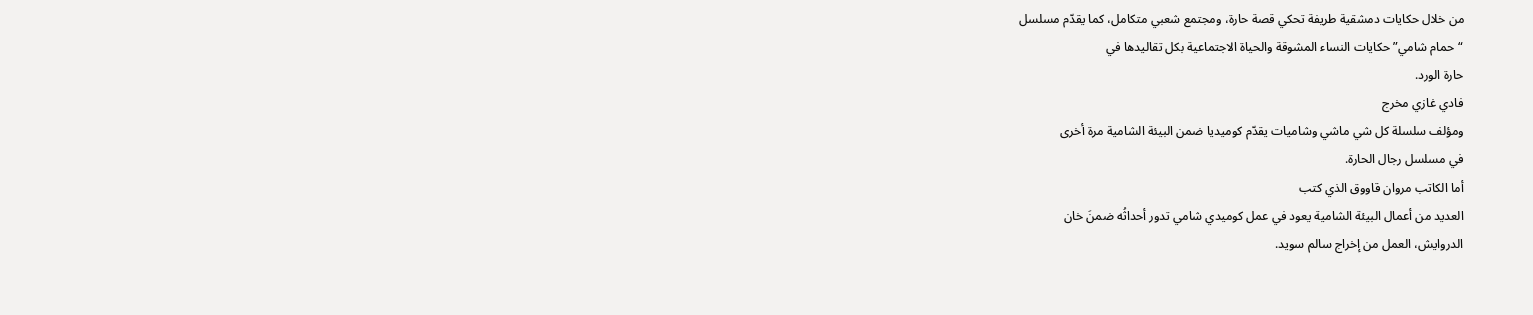من خلال حكايات دمشقية طريفة تحكي قصة حارة، ومجتمع شعبي متكامل، كما يقدّم مسلسل
“حمام شامي” حكايات النساء المشوقة والحياة الاجتماعية بكل تقاليدها في
حارة الورد.
فادي غازي مخرج
ومؤلف سلسلة كل شي ماشي وشاميات يقدّم كوميديا ضمن البيئة الشامية مرة أخرى
في مسلسل رجال الحارة.
أما الكاتب مروان قاووق الذي كتب
العديد من أعمال البيئة الشامية يعود في عمل كوميدي شامي تدور أحداثُه ضمنَ خان
الدروايش، العمل من إخراج سالم سويد.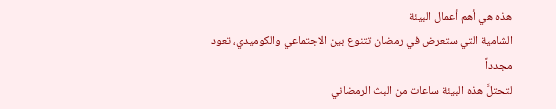هذه هي أهم أعمال البيئة
الشامية التي ستعرض في رمضان تتنوع بين الاجتماعي والكوميدي، تعود مجدداً
لتحتلَّ هذه البيئة ساعات من البث الرمضاني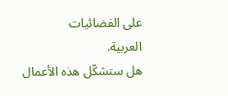على الفضائيات
العربية.
هل ستشكّل هذه الأعمال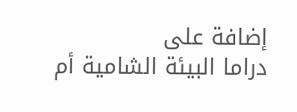إضافة على
دراما البيئة الشامية أم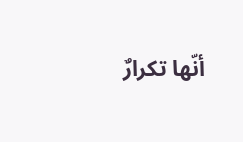أنّها تكرارٌ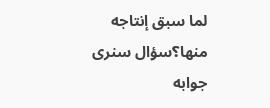لما سبق إنتاجه منها؟سؤال سنرى جوابه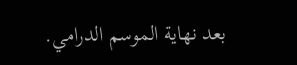بعد نهاية الموسم الدرامي.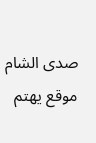صدى الشام موقع يهتم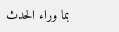بما وراء الحدث